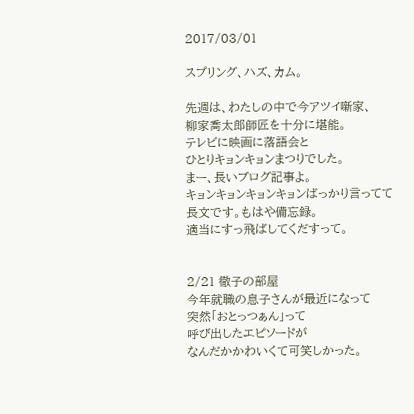2017/03/01

スプリング、ハズ、カム。

先週は、わたしの中で今アツイ噺家、
柳家喬太郎師匠を十分に堪能。
テレビに映画に落語会と
ひとりキョンキョンまつりでした。
まー、長いブログ記事よ。
キョンキョンキョンキョンばっかり言ってて
長文です。もはや備忘録。
適当にすっ飛ばしてくだすって。


2/21 徹子の部屋
今年就職の息子さんが最近になって
突然「おとっつぁん」って
呼び出したエピソードが
なんだかかわいくて可笑しかった。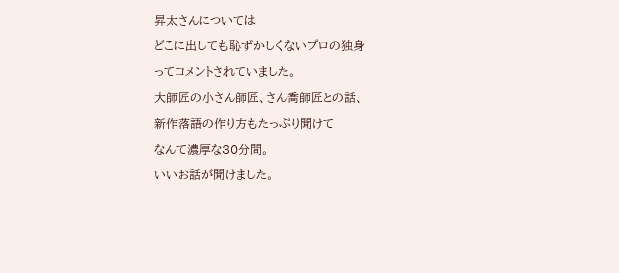昇太さんについては
どこに出しても恥ずかしくないプロの独身
ってコメントされていました。
大師匠の小さん師匠、さん喬師匠との話、
新作落語の作り方もたっぷり聞けて
なんて濃厚な30分間。
いいお話が聞けました。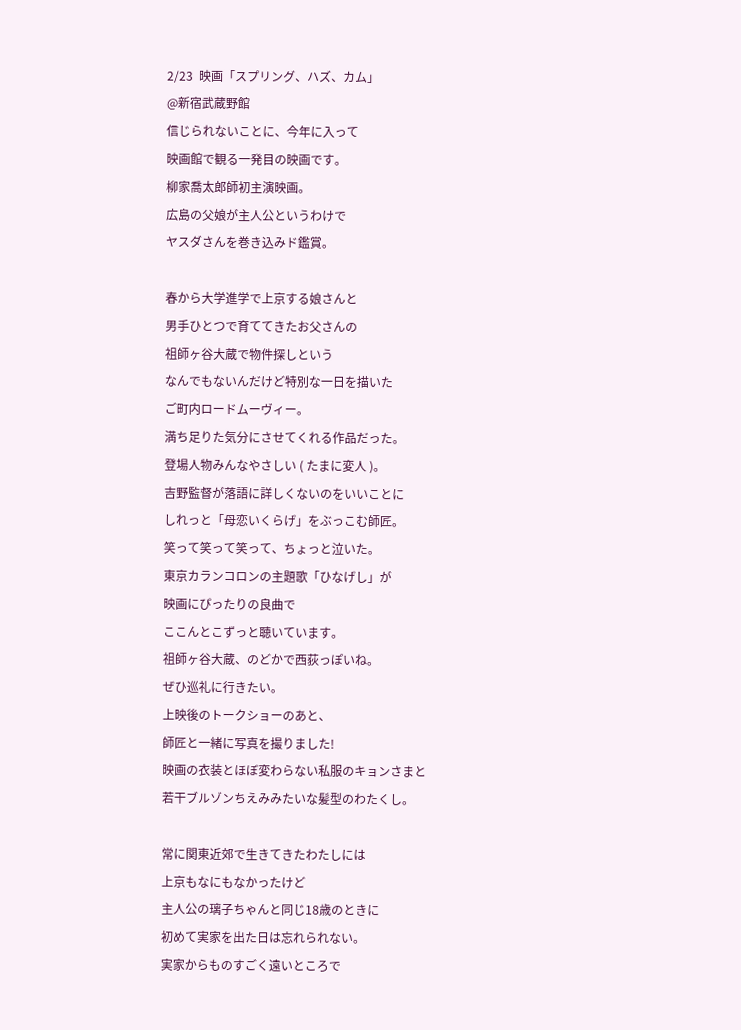2/23  映画「スプリング、ハズ、カム」
@新宿武蔵野館
信じられないことに、今年に入って
映画館で観る一発目の映画です。
柳家喬太郎師初主演映画。
広島の父娘が主人公というわけで
ヤスダさんを巻き込みド鑑賞。

春から大学進学で上京する娘さんと
男手ひとつで育ててきたお父さんの
祖師ヶ谷大蔵で物件探しという
なんでもないんだけど特別な一日を描いた
ご町内ロードムーヴィー。
満ち足りた気分にさせてくれる作品だった。
登場人物みんなやさしい ( たまに変人 )。
吉野監督が落語に詳しくないのをいいことに
しれっと「母恋いくらげ」をぶっこむ師匠。
笑って笑って笑って、ちょっと泣いた。
東京カランコロンの主題歌「ひなげし」が
映画にぴったりの良曲で
ここんとこずっと聴いています。
祖師ヶ谷大蔵、のどかで西荻っぽいね。
ぜひ巡礼に行きたい。
上映後のトークショーのあと、
師匠と一緒に写真を撮りました!
映画の衣装とほぼ変わらない私服のキョンさまと
若干ブルゾンちえみみたいな髪型のわたくし。

常に関東近郊で生きてきたわたしには
上京もなにもなかったけど
主人公の璃子ちゃんと同じ18歳のときに
初めて実家を出た日は忘れられない。
実家からものすごく遠いところで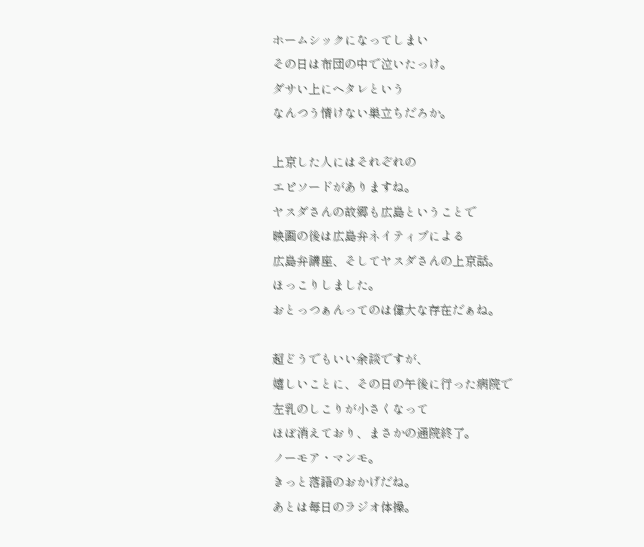ホームシックになってしまい
その日は布団の中で泣いたっけ。
ダサい上にヘタレという
なんつう情けない巣立ちだろか。

上京した人にはそれぞれの
エピソードがありますね。
ヤスダさんの故郷も広島ということで
映画の後は広島弁ネイティブによる
広島弁講座、そしてヤスダさんの上京話。
ほっこりしました。
おとっつぁんってのは偉大な存在だぁね。

超どうでもいい余談ですが、
嬉しいことに、その日の午後に行った病院で
左乳のしこりが小さくなって
ほぼ消えており、まさかの通院終了。
ノーモア・マンモ。
きっと落語のおかげだね。
あとは毎日のラジオ体操。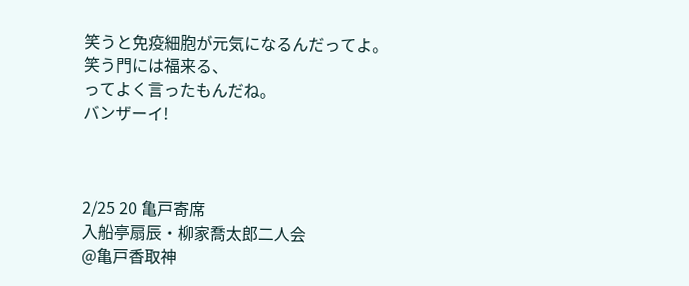笑うと免疫細胞が元気になるんだってよ。
笑う門には福来る、
ってよく言ったもんだね。
バンザーイ!



2/25 20 亀戸寄席
入船亭扇辰・柳家喬太郎二人会
@亀戸香取神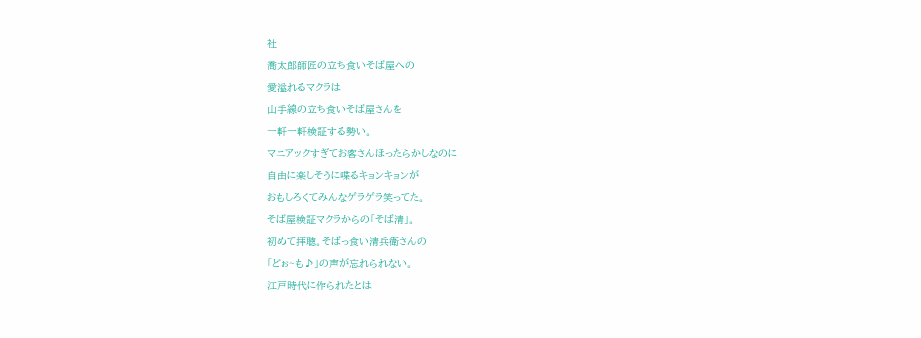社
喬太郎師匠の立ち食いそば屋への
愛溢れるマクラは
山手線の立ち食いそば屋さんを
一軒一軒検証する勢い。
マニアックすぎてお客さんほったらかしなのに
自由に楽しそうに喋るキョンキョンが
おもしろくてみんなゲラゲラ笑ってた。
そば屋検証マクラからの「そば清」。
初めて拝聴。そばっ食い清兵衛さんの
「どぉ~も♪」の声が忘れられない。
江戸時代に作られたとは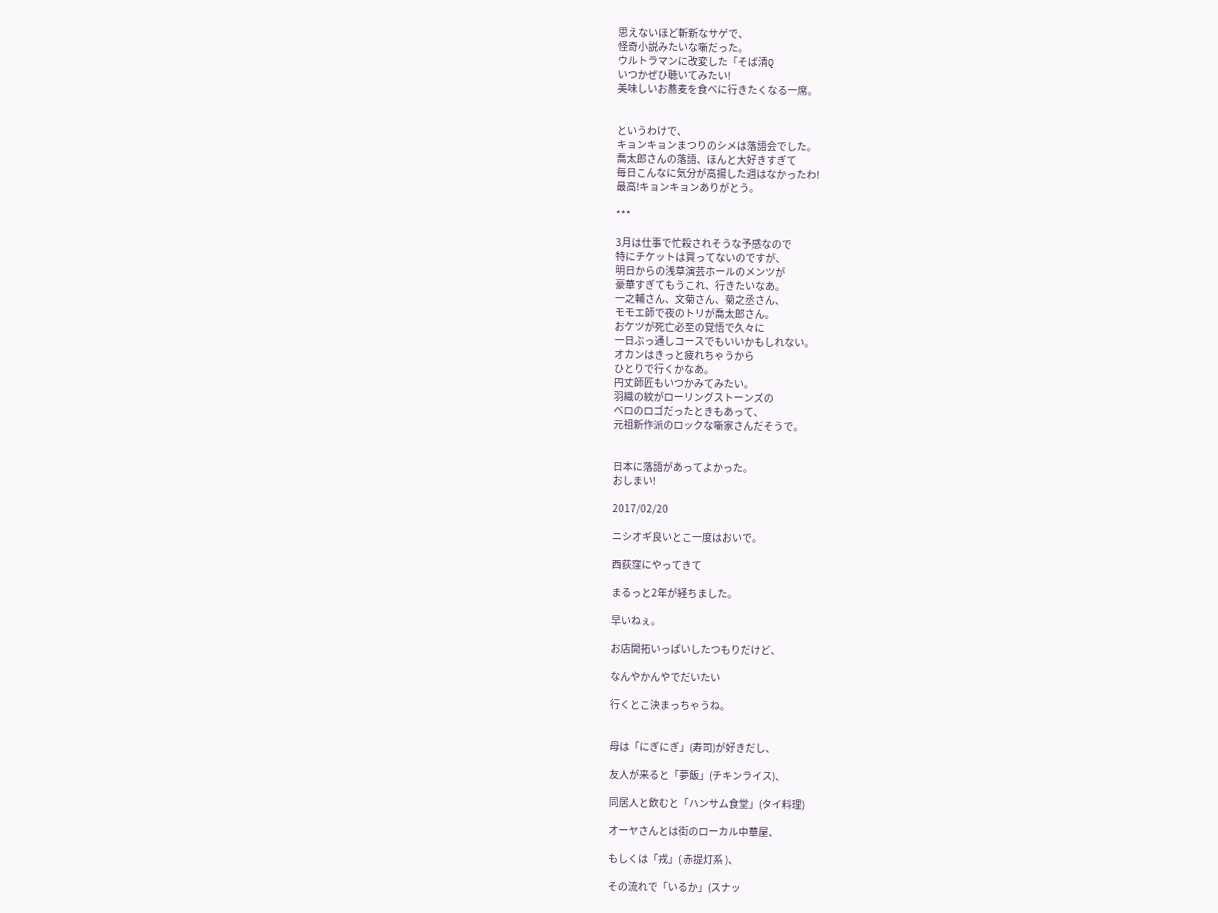思えないほど斬新なサゲで、
怪奇小説みたいな噺だった。
ウルトラマンに改変した「そば清Q
いつかぜひ聴いてみたい!
美味しいお蕎麦を食べに行きたくなる一席。


というわけで、
キョンキョンまつりのシメは落語会でした。
喬太郎さんの落語、ほんと大好きすぎて
毎日こんなに気分が高揚した週はなかったわ!
最高!キョンキョンありがとう。

***

3月は仕事で忙殺されそうな予感なので
特にチケットは買ってないのですが、
明日からの浅草演芸ホールのメンツが
豪華すぎてもうこれ、行きたいなあ。
一之輔さん、文菊さん、菊之丞さん、
モモエ師で夜のトリが喬太郎さん。
おケツが死亡必至の覚悟で久々に
一日ぶっ通しコースでもいいかもしれない。
オカンはきっと疲れちゃうから
ひとりで行くかなあ。
円丈師匠もいつかみてみたい。
羽織の紋がローリングストーンズの
ベロのロゴだったときもあって、
元祖新作派のロックな噺家さんだそうで。


日本に落語があってよかった。
おしまい!

2017/02/20

ニシオギ良いとこ一度はおいで。

西荻窪にやってきて

まるっと2年が経ちました。

早いねぇ。

お店開拓いっぱいしたつもりだけど、

なんやかんやでだいたい

行くとこ決まっちゃうね。


母は「にぎにぎ」(寿司)が好きだし、

友人が来ると「夢飯」(チキンライス)、

同居人と飲むと「ハンサム食堂」(タイ料理)

オーヤさんとは街のローカル中華屋、

もしくは「戎」( 赤提灯系 )、

その流れで「いるか」(スナッ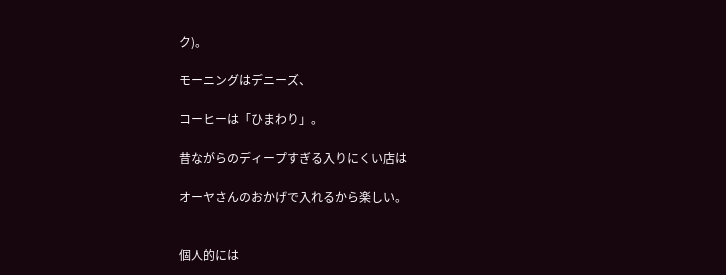ク)。

モーニングはデニーズ、

コーヒーは「ひまわり」。

昔ながらのディープすぎる入りにくい店は

オーヤさんのおかげで入れるから楽しい。


個人的には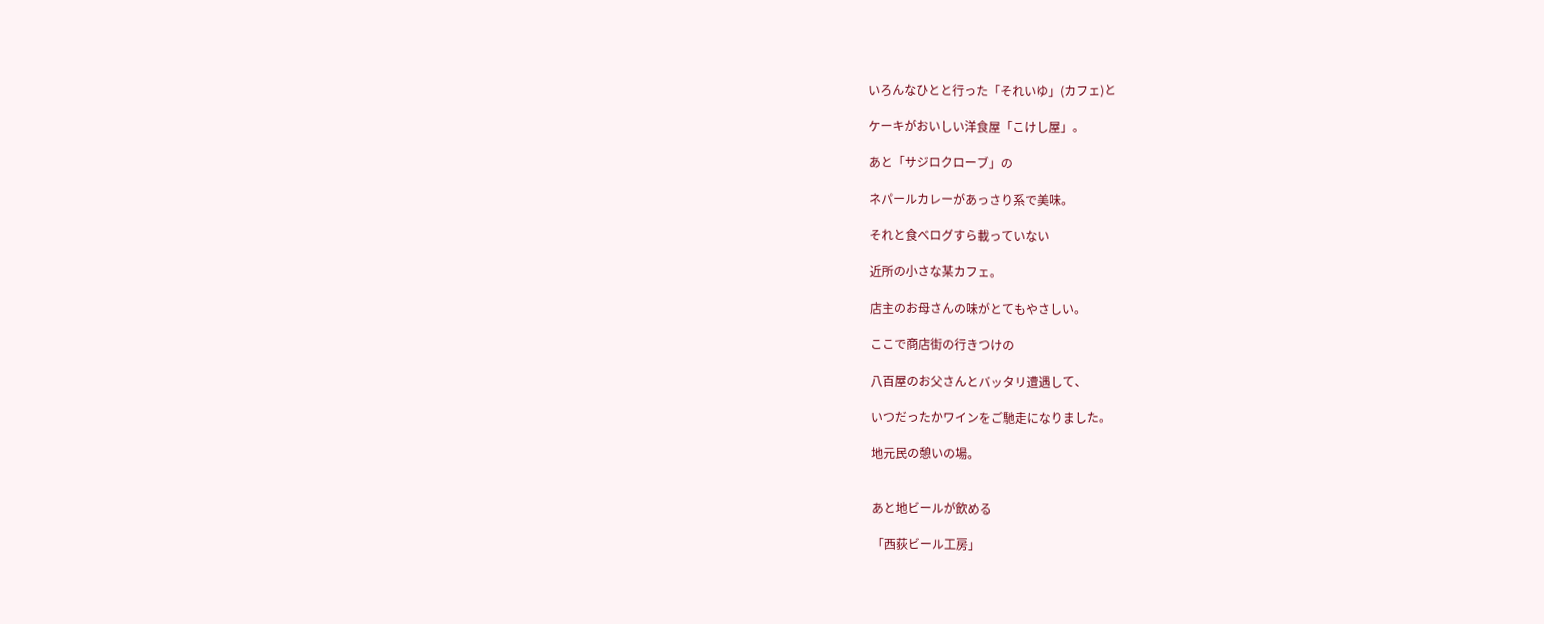いろんなひとと行った「それいゆ」(カフェ)と

ケーキがおいしい洋食屋「こけし屋」。

あと「サジロクローブ」の

ネパールカレーがあっさり系で美味。

それと食べログすら載っていない

近所の小さな某カフェ。

店主のお母さんの味がとてもやさしい。

ここで商店街の行きつけの

八百屋のお父さんとバッタリ遭遇して、

いつだったかワインをご馳走になりました。

地元民の憩いの場。


あと地ビールが飲める

「西荻ビール工房」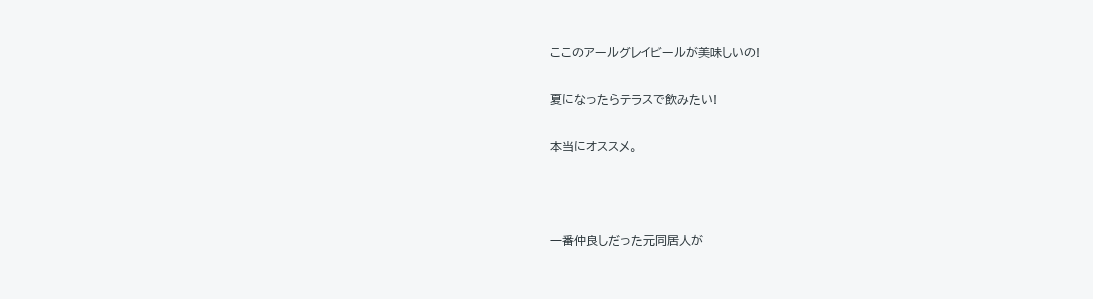ここのアールグレイビールが美味しいの!

夏になったらテラスで飲みたい!

本当にオススメ。



一番仲良しだった元同居人が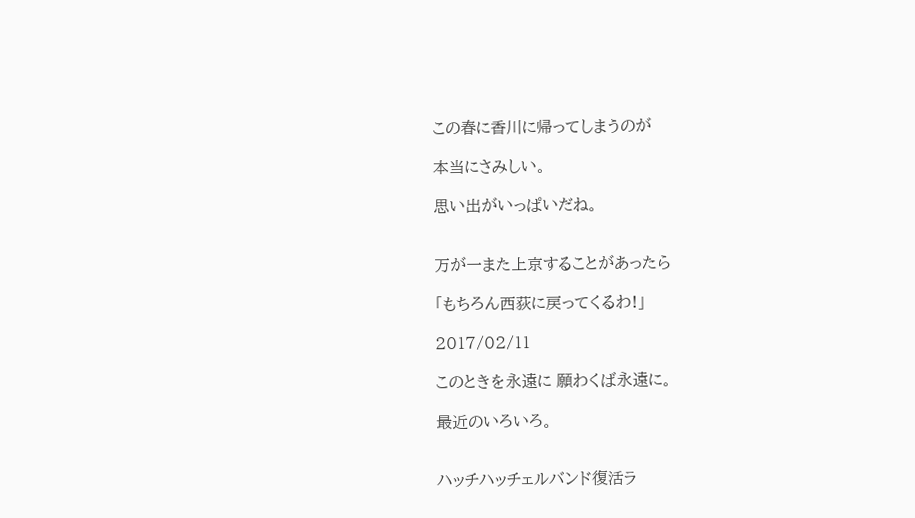この春に香川に帰ってしまうのが

本当にさみしい。

思い出がいっぱいだね。


万が一また上京することがあったら

「もちろん西荻に戻ってくるわ!」

2017/02/11

このときを永遠に 願わくば永遠に。

最近のいろいろ。


ハッチハッチェルバンド復活ラ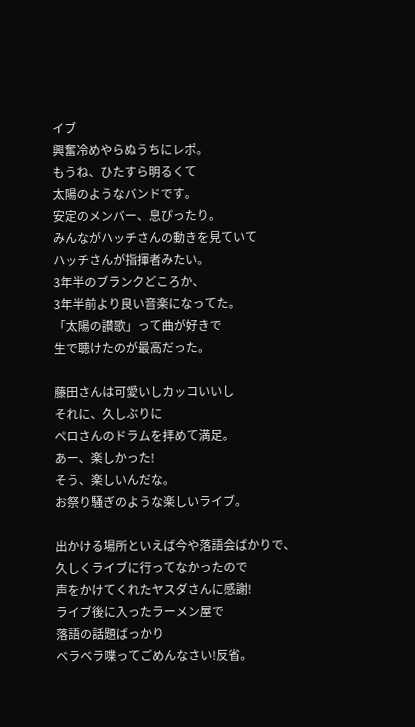イブ
興奮冷めやらぬうちにレポ。
もうね、ひたすら明るくて
太陽のようなバンドです。
安定のメンバー、息ぴったり。
みんながハッチさんの動きを見ていて
ハッチさんが指揮者みたい。
3年半のブランクどころか、
3年半前より良い音楽になってた。
「太陽の讃歌」って曲が好きで
生で聴けたのが最高だった。

藤田さんは可愛いしカッコいいし
それに、久しぶりに
ペロさんのドラムを拝めて満足。
あー、楽しかった!
そう、楽しいんだな。
お祭り騒ぎのような楽しいライブ。

出かける場所といえば今や落語会ばかりで、
久しくライブに行ってなかったので
声をかけてくれたヤスダさんに感謝!
ライブ後に入ったラーメン屋で
落語の話題ばっかり
ベラベラ喋ってごめんなさい!反省。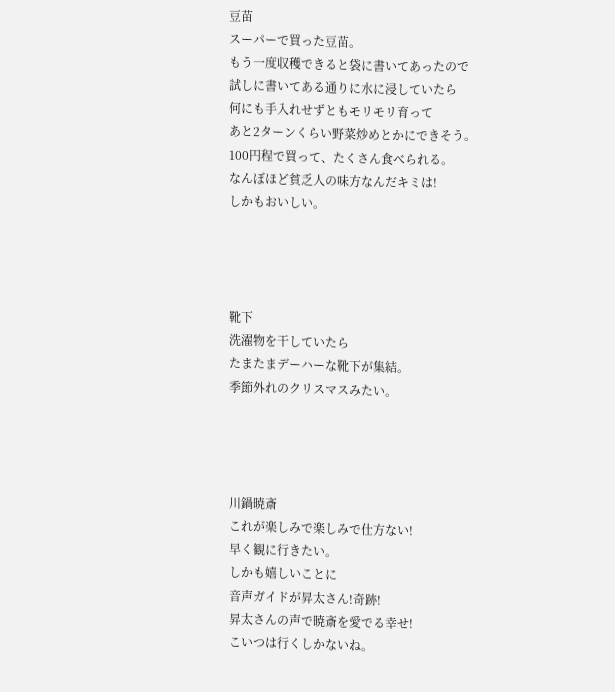豆苗
スーパーで買った豆苗。
もう一度収穫できると袋に書いてあったので
試しに書いてある通りに水に浸していたら
何にも手入れせずともモリモリ育って
あと2ターンくらい野菜炒めとかにできそう。
100円程で買って、たくさん食べられる。
なんぼほど貧乏人の味方なんだキミは!
しかもおいしい。




靴下
洗濯物を干していたら
たまたまデーハーな靴下が集結。
季節外れのクリスマスみたい。




川鍋暁斎
これが楽しみで楽しみで仕方ない!
早く観に行きたい。
しかも嬉しいことに
音声ガイドが昇太さん!奇跡!
昇太さんの声で暁斎を愛でる幸せ!
こいつは行くしかないね。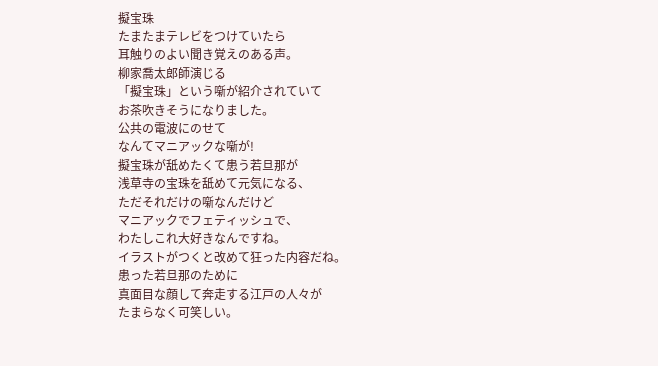擬宝珠
たまたまテレビをつけていたら
耳触りのよい聞き覚えのある声。
柳家喬太郎師演じる
「擬宝珠」という噺が紹介されていて
お茶吹きそうになりました。
公共の電波にのせて
なんてマニアックな噺が!
擬宝珠が舐めたくて患う若旦那が
浅草寺の宝珠を舐めて元気になる、
ただそれだけの噺なんだけど
マニアックでフェティッシュで、
わたしこれ大好きなんですね。
イラストがつくと改めて狂った内容だね。
患った若旦那のために
真面目な顔して奔走する江戸の人々が
たまらなく可笑しい。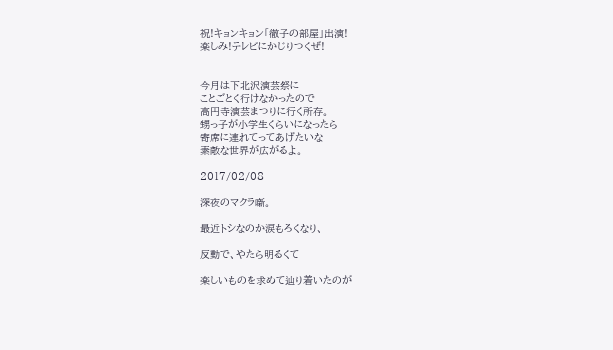祝!キョンキョン「徹子の部屋」出演!
楽しみ!テレビにかじりつくぜ!


今月は下北沢演芸祭に
ことごとく行けなかったので
高円寺演芸まつりに行く所存。
甥っ子が小学生くらいになったら
寄席に連れてってあげたいな
素敵な世界が広がるよ。

2017/02/08

深夜のマクラ噺。

最近トシなのか涙もろくなり、

反動で、やたら明るくて

楽しいものを求めて辿り着いたのが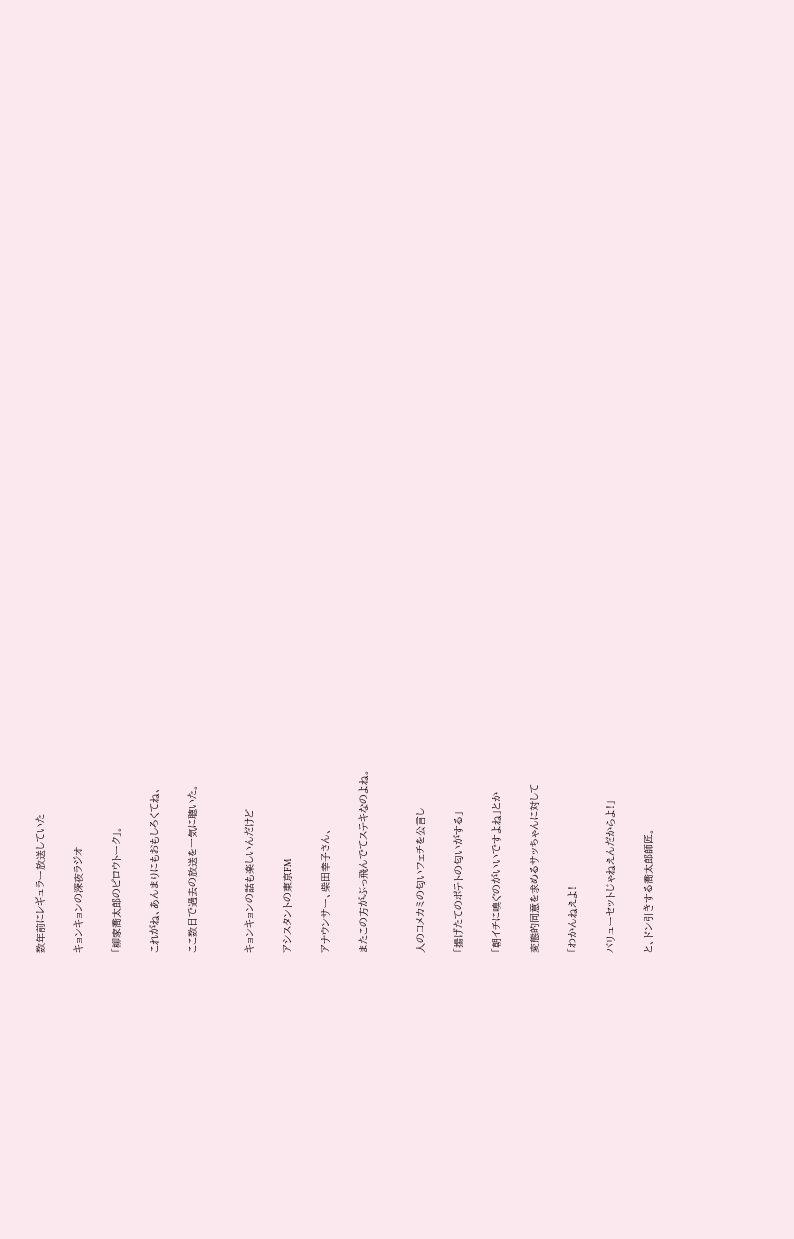数年前にレギュラー放送していた

キョンキョンの深夜ラジオ

「柳家喬太郎のピロウトーク」。

これがね、あんまりにもおもしろくてね、

ここ数日で過去の放送を一気に聴いた。


キョンキョンの話も楽しいんだけど

アシスタントの東京FM

アナウンサー、柴田幸子さん、

またこの方がぶっ飛んでてステキなのよね。


人のコメカミの匂いフェチを公言し

「揚げたてのポテトの匂いがする」

「朝イチに嗅ぐのがいいですよね」とか

変態的同意を求めるサッちゃんに対して

「わかんねえよ!

バリューセットじゃねえんだからよ!」

と、ドン引きする喬太郎師匠。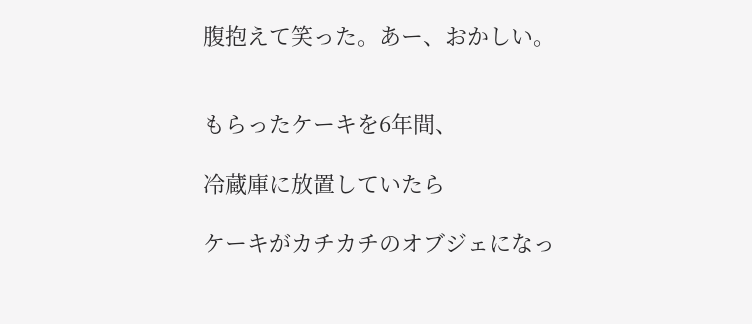腹抱えて笑った。あー、おかしい。


もらったケーキを6年間、

冷蔵庫に放置していたら

ケーキがカチカチのオブジェになっ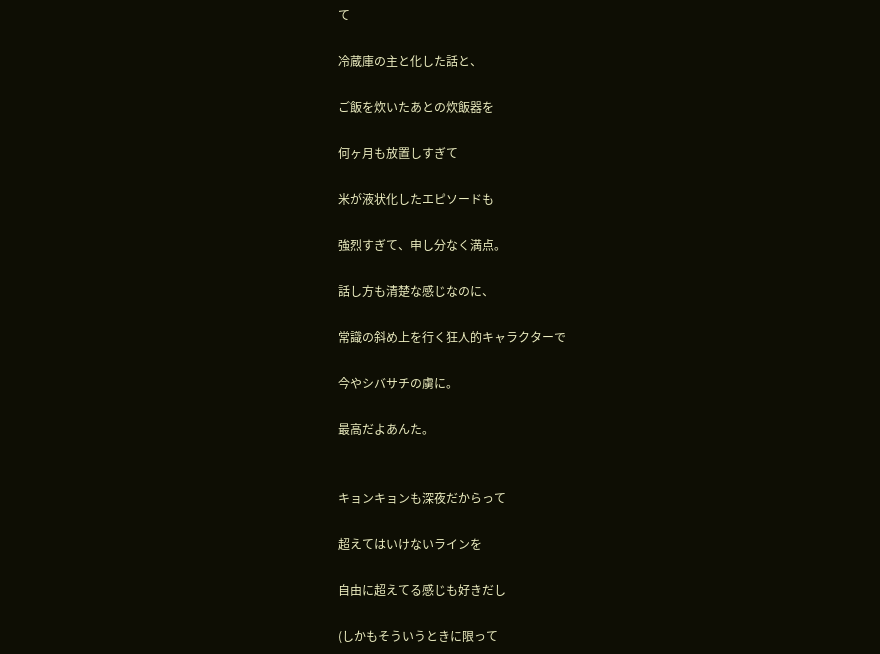て

冷蔵庫の主と化した話と、

ご飯を炊いたあとの炊飯器を

何ヶ月も放置しすぎて

米が液状化したエピソードも

強烈すぎて、申し分なく満点。

話し方も清楚な感じなのに、

常識の斜め上を行く狂人的キャラクターで

今やシバサチの虜に。

最高だよあんた。


キョンキョンも深夜だからって

超えてはいけないラインを

自由に超えてる感じも好きだし

(しかもそういうときに限って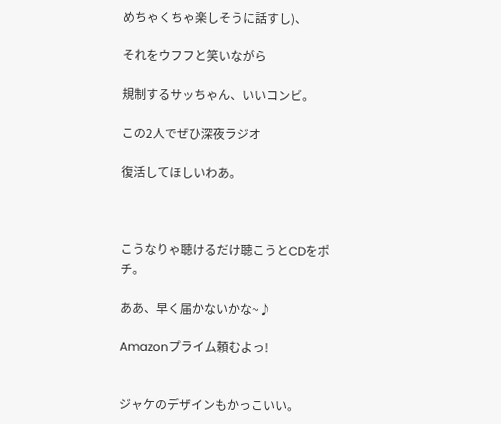めちゃくちゃ楽しそうに話すし)、

それをウフフと笑いながら

規制するサッちゃん、いいコンビ。

この2人でぜひ深夜ラジオ

復活してほしいわあ。



こうなりゃ聴けるだけ聴こうとCDをポチ。

ああ、早く届かないかな~♪

Amazonプライム頼むよっ!


ジャケのデザインもかっこいい。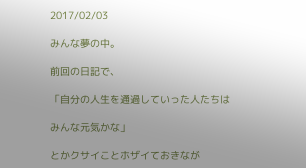2017/02/03

みんな夢の中。

前回の日記で、

「自分の人生を通過していった人たちは

みんな元気かな」

とかクサイことホザイておきなが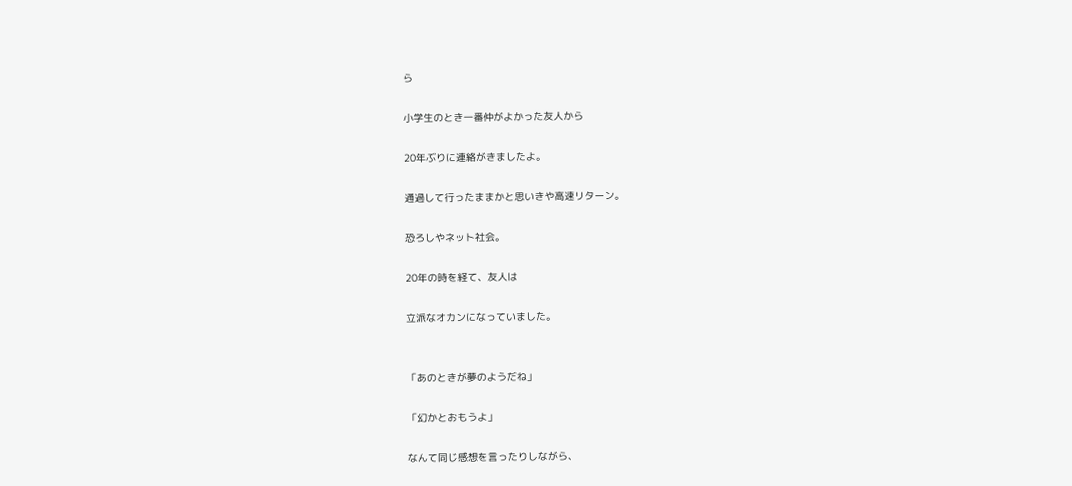ら

小学生のとき一番仲がよかった友人から

20年ぶりに連絡がきましたよ。

通過して行ったままかと思いきや高速リターン。

恐ろしやネット社会。

20年の時を経て、友人は

立派なオカンになっていました。


「あのときが夢のようだね」

「幻かとおもうよ」

なんて同じ感想を言ったりしながら、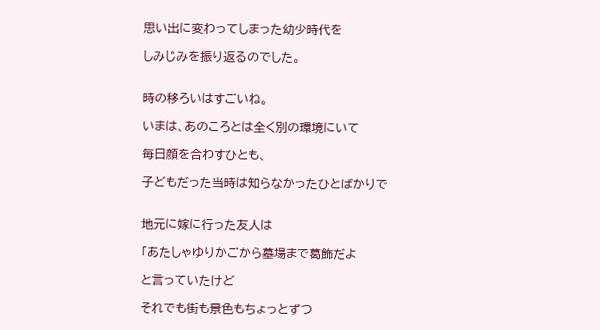思い出に変わってしまった幼少時代を

しみじみを振り返るのでした。


時の移ろいはすごいね。

いまは、あのころとは全く別の環境にいて

毎日顔を合わすひとも、

子どもだった当時は知らなかったひとばかりで


地元に嫁に行った友人は

「あたしゃゆりかごから墓場まで葛飾だよ

と言っていたけど

それでも街も景色もちょっとずつ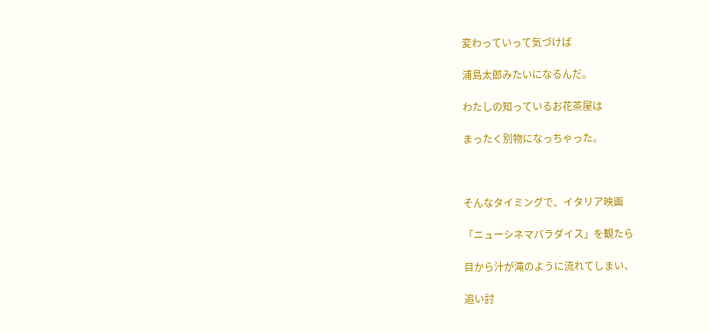変わっていって気づけば

浦島太郎みたいになるんだ。

わたしの知っているお花茶屋は

まったく別物になっちゃった。



そんなタイミングで、イタリア映画

「ニューシネマパラダイス」を観たら

目から汁が滝のように流れてしまい、

追い討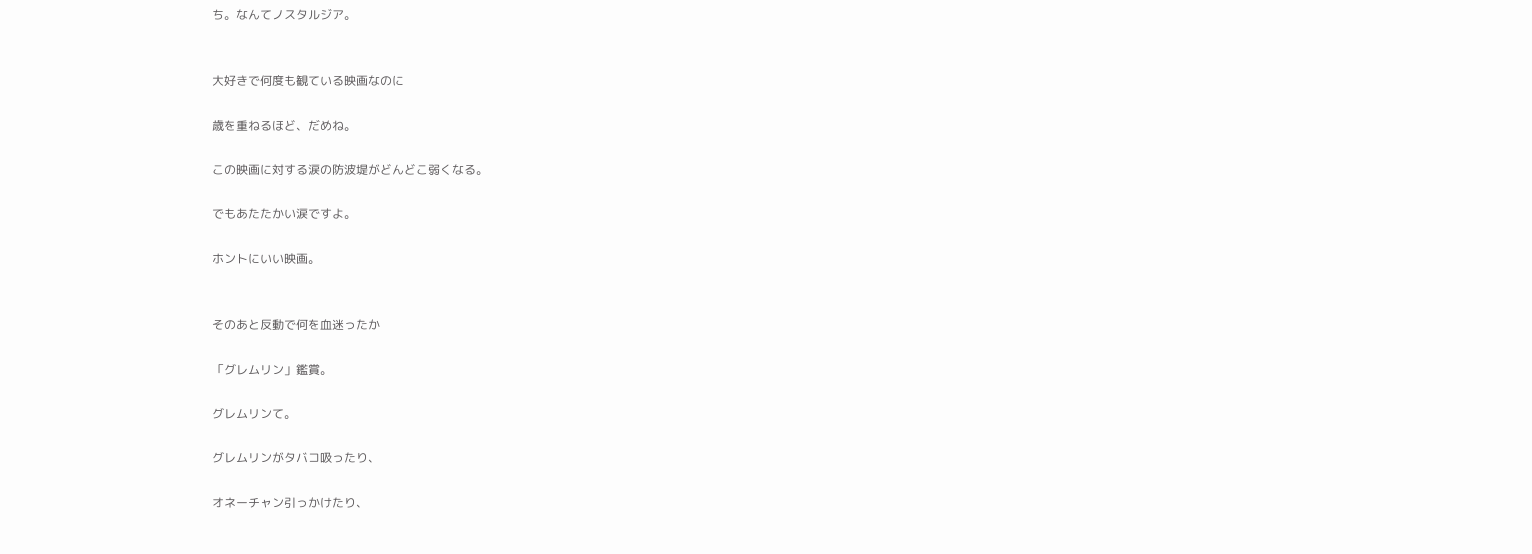ち。なんてノスタルジア。


大好きで何度も観ている映画なのに

歳を重ねるほど、だめね。

この映画に対する涙の防波堤がどんどこ弱くなる。

でもあたたかい涙ですよ。

ホントにいい映画。


そのあと反動で何を血迷ったか

「グレムリン」鑑賞。

グレムリンて。

グレムリンがタバコ吸ったり、

オネーチャン引っかけたり、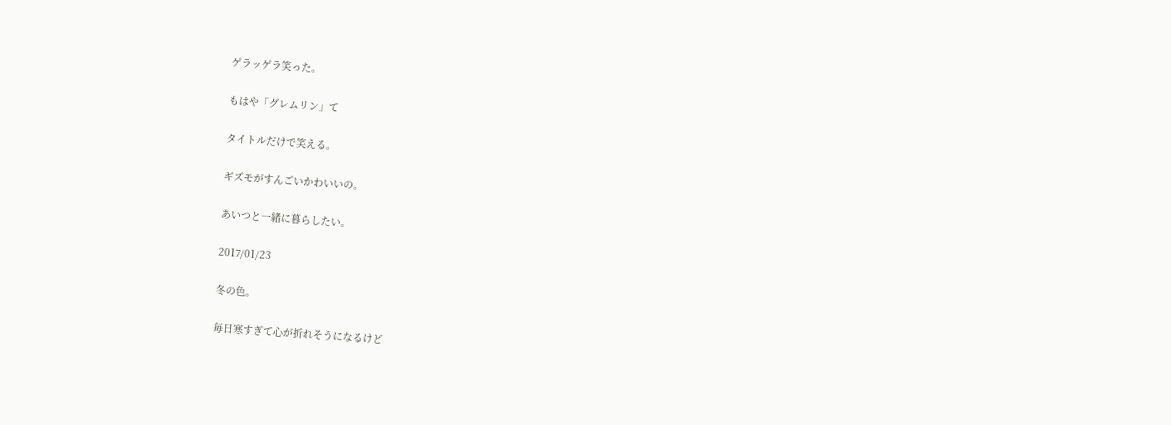ゲラッゲラ笑った。

もはや「グレムリン」て

タイトルだけで笑える。

ギズモがすんごいかわいいの。

あいつと一緒に暮らしたい。

2017/01/23

冬の色。

毎日寒すぎて心が折れそうになるけど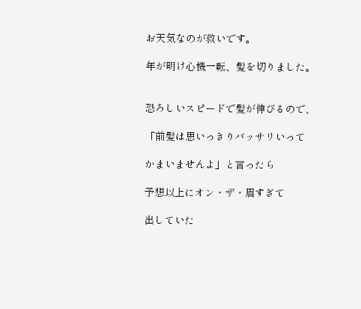お天気なのが救いです。

年が明け心機一転、髪を切りました。


恐ろしいスピードで髪が伸びるので、

「前髪は思いっきりバッサリいって

かまいませんよ」と言ったら

予想以上にオン・ザ・眉すぎて

出していた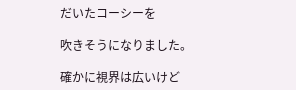だいたコーシーを

吹きそうになりました。

確かに視界は広いけど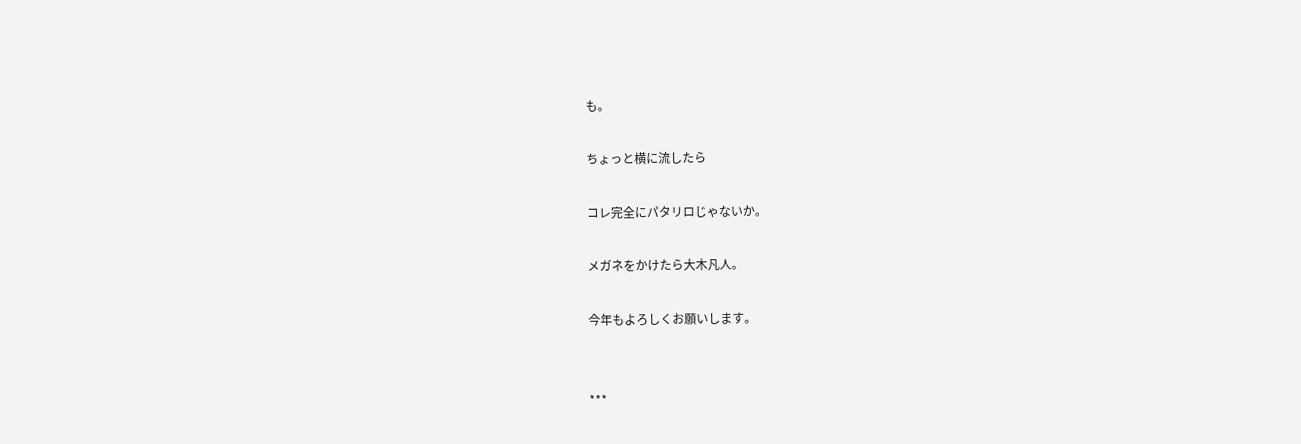も。

ちょっと横に流したら

コレ完全にパタリロじゃないか。

メガネをかけたら大木凡人。

今年もよろしくお願いします。


***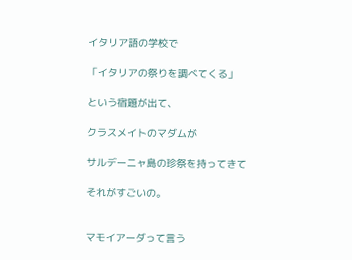イタリア語の学校で

「イタリアの祭りを調べてくる」

という宿題が出て、

クラスメイトのマダムが

サルデーニャ島の珍祭を持ってきて

それがすごいの。


マモイアーダって言う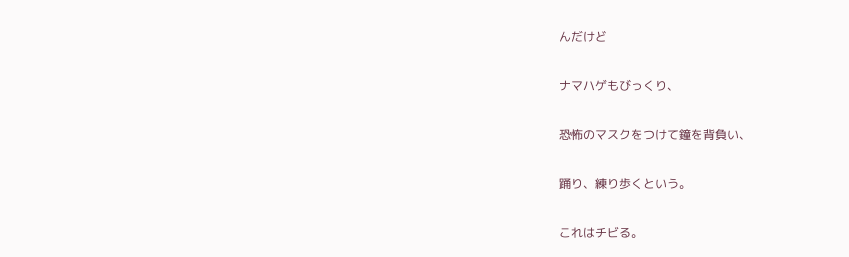んだけど

ナマハゲもびっくり、

恐怖のマスクをつけて鐘を背負い、

踊り、練り歩くという。

これはチビる。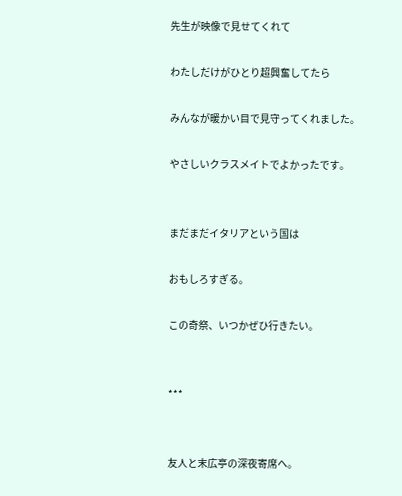先生が映像で見せてくれて

わたしだけがひとり超興奮してたら

みんなが暖かい目で見守ってくれました。

やさしいクラスメイトでよかったです。


まだまだイタリアという国は

おもしろすぎる。

この奇祭、いつかぜひ行きたい。


***


友人と末広亭の深夜寄席へ。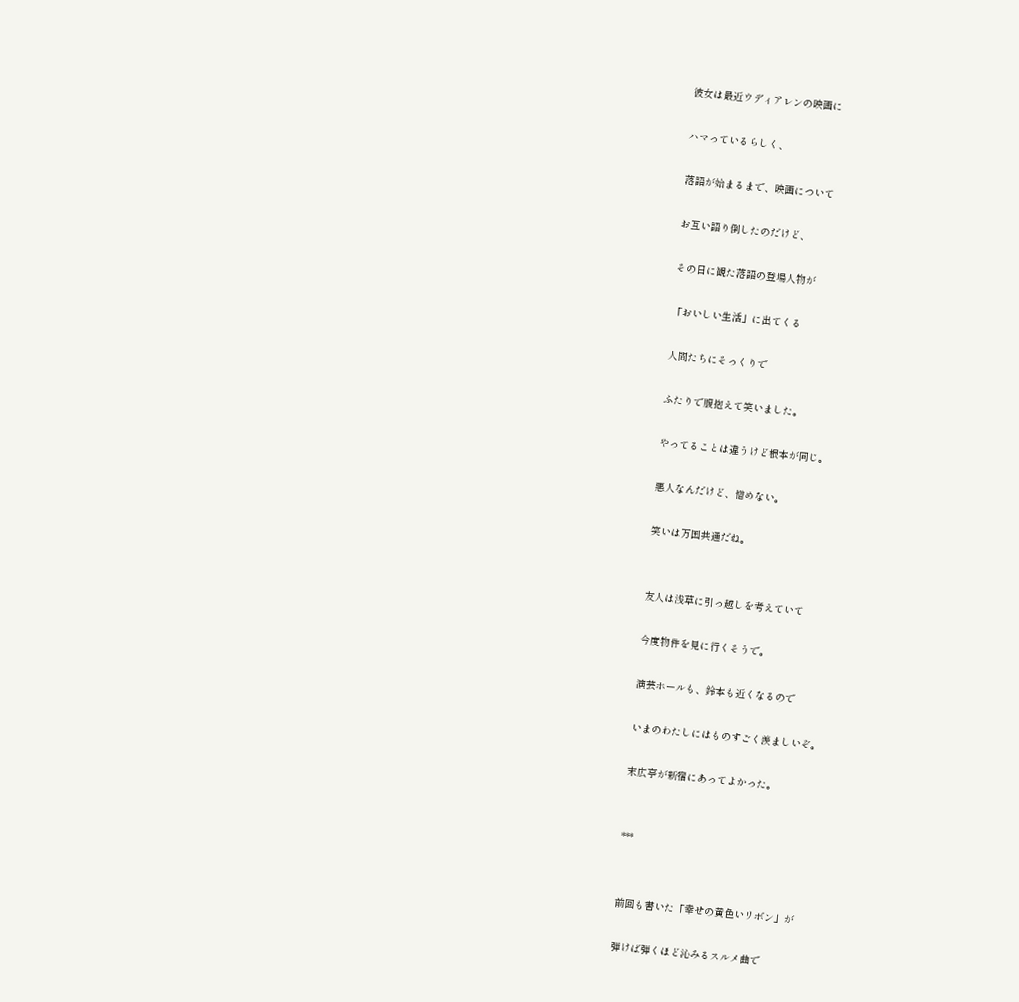彼女は最近ウディアレンの映画に

ハマっているらしく、

落語が始まるまで、映画について

お互い語り倒したのだけど、

その日に観た落語の登場人物が

「おいしい生活」に出てくる

人間たちにそっくりで

ふたりで腹抱えて笑いました。

やってることは違うけど根本が同じ。

悪人なんだけど、憎めない。

笑いは万国共通だね。


友人は浅草に引っ越しを考えていて

今度物件を見に行くそうで。

演芸ホールも、鈴本も近くなるので

いまのわたしにはものすごく羨ましいぞ。

末広亭が新宿にあってよかった。


***


前回も書いた「幸せの黄色いリボン」が

弾けば弾くほど沁みるスルメ曲で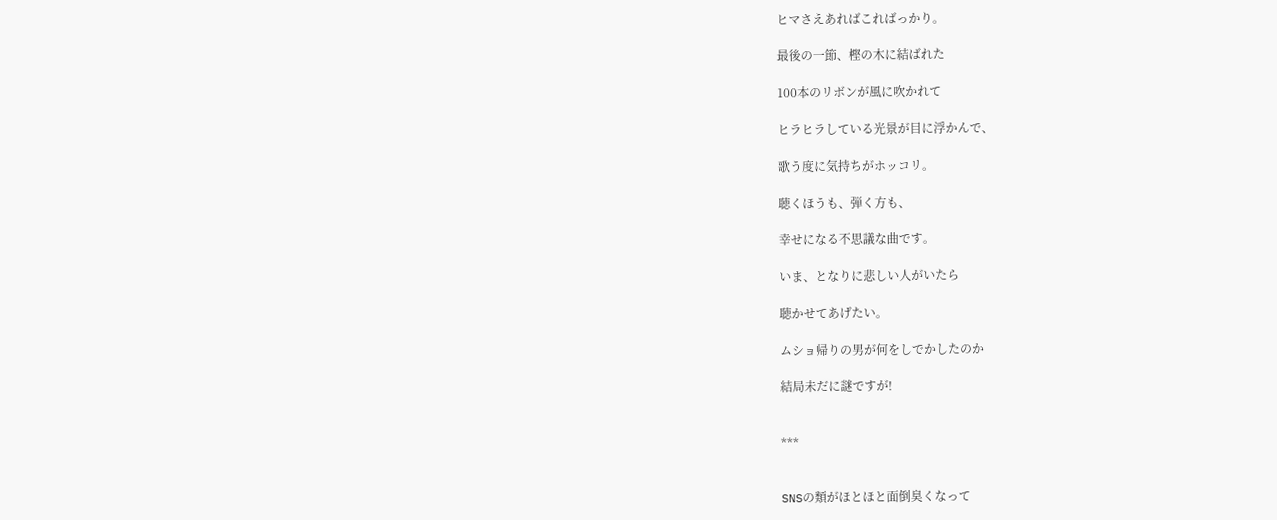ヒマさえあればこればっかり。

最後の一節、樫の木に結ばれた

100本のリボンが風に吹かれて

ヒラヒラしている光景が目に浮かんで、

歌う度に気持ちがホッコリ。

聴くほうも、弾く方も、

幸せになる不思議な曲です。

いま、となりに悲しい人がいたら

聴かせてあげたい。

ムショ帰りの男が何をしでかしたのか

結局未だに謎ですが!


***


SNSの類がほとほと面倒臭くなって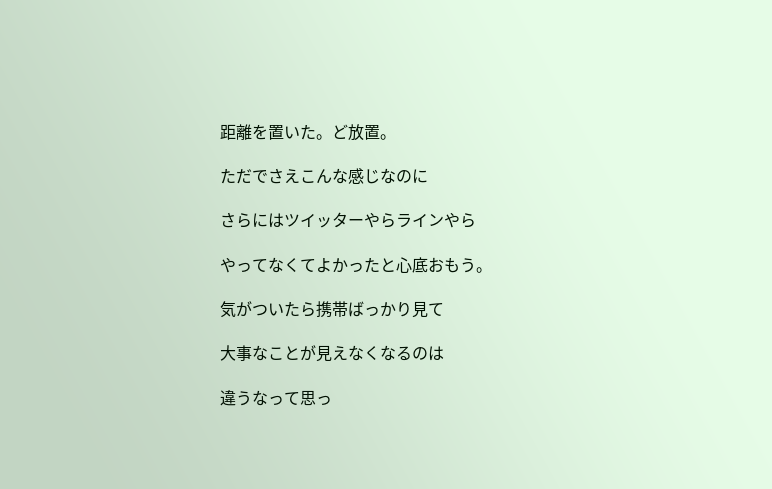距離を置いた。ど放置。

ただでさえこんな感じなのに

さらにはツイッターやらラインやら

やってなくてよかったと心底おもう。

気がついたら携帯ばっかり見て

大事なことが見えなくなるのは

違うなって思っ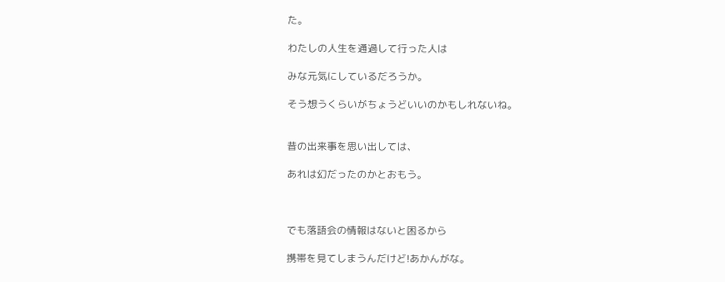た。

わたしの人生を通過して行った人は

みな元気にしているだろうか。

そう想うくらいがちょうどいいのかもしれないね。


昔の出来事を思い出しては、

あれは幻だったのかとおもう。



でも落語会の情報はないと困るから

携帯を見てしまうんだけど!あかんがな。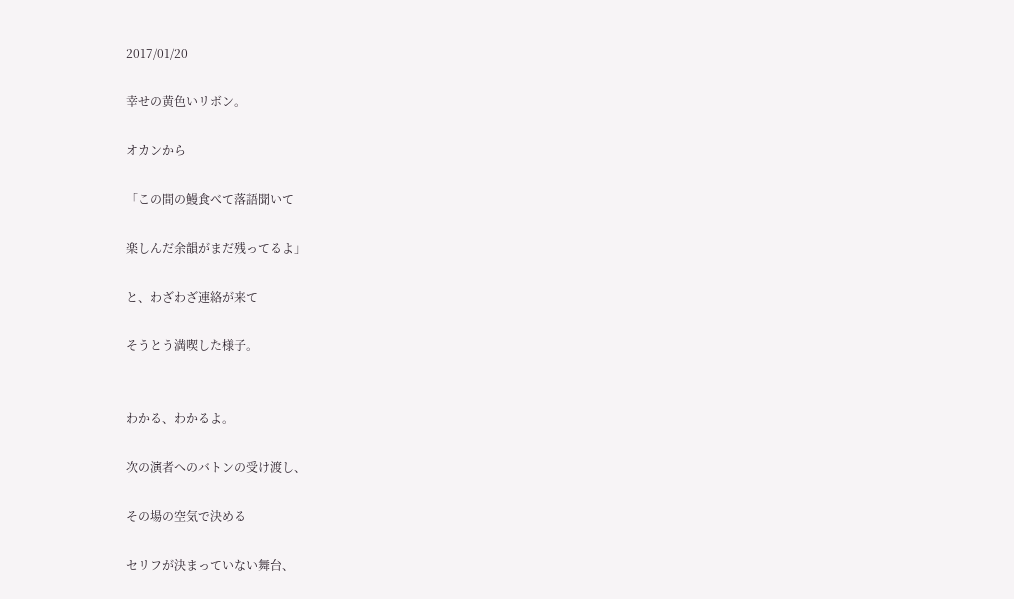2017/01/20

幸せの黄色いリボン。

オカンから

「この間の鰻食べて落語聞いて

楽しんだ余韻がまだ残ってるよ」

と、わざわざ連絡が来て

そうとう満喫した様子。


わかる、わかるよ。

次の演者へのバトンの受け渡し、

その場の空気で決める

セリフが決まっていない舞台、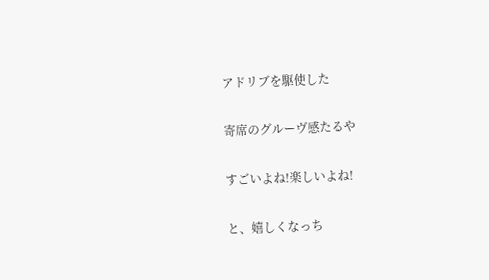アドリブを駆使した

寄席のグルーヴ感たるや

すごいよね!楽しいよね!

と、嬉しくなっち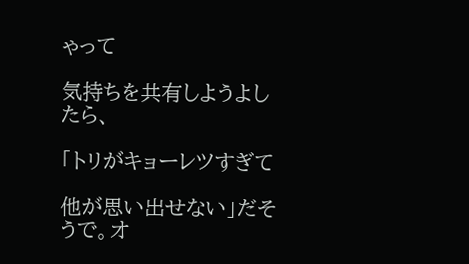ゃって

気持ちを共有しようよしたら、

「トリがキョーレツすぎて

他が思い出せない」だそうで。オ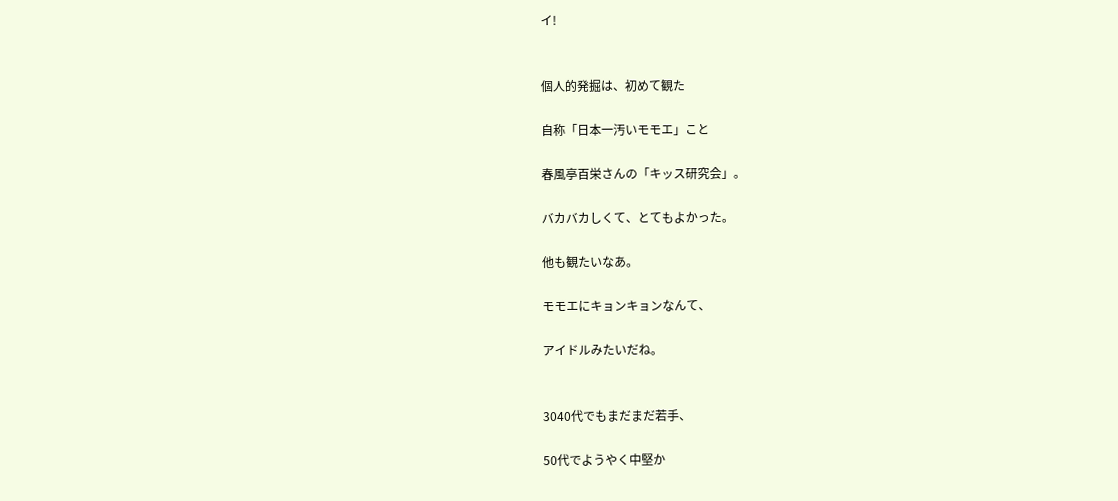イ!


個人的発掘は、初めて観た

自称「日本一汚いモモエ」こと

春風亭百栄さんの「キッス研究会」。

バカバカしくて、とてもよかった。

他も観たいなあ。

モモエにキョンキョンなんて、

アイドルみたいだね。


3040代でもまだまだ若手、

50代でようやく中堅か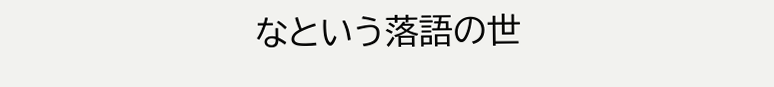なという落語の世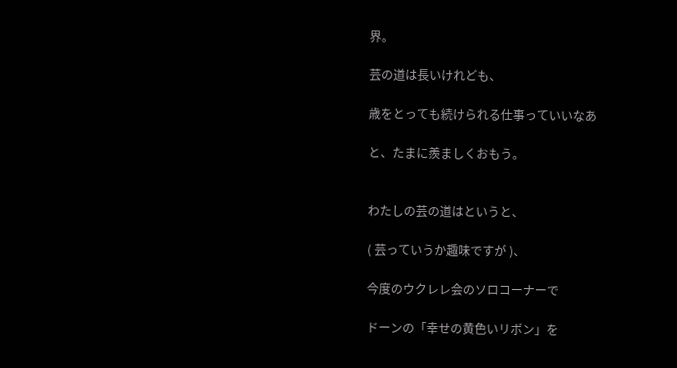界。

芸の道は長いけれども、

歳をとっても続けられる仕事っていいなあ

と、たまに羨ましくおもう。


わたしの芸の道はというと、

( 芸っていうか趣味ですが )、

今度のウクレレ会のソロコーナーで

ドーンの「幸せの黄色いリボン」を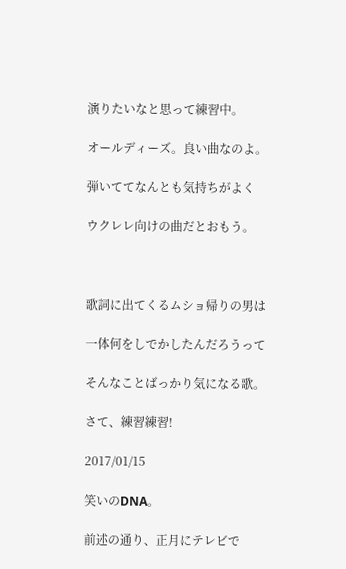演りたいなと思って練習中。

オールディーズ。良い曲なのよ。

弾いててなんとも気持ちがよく

ウクレレ向けの曲だとおもう。



歌詞に出てくるムショ帰りの男は

一体何をしでかしたんだろうって

そんなことばっかり気になる歌。

さて、練習練習!

2017/01/15

笑いのDNA。

前述の通り、正月にテレビで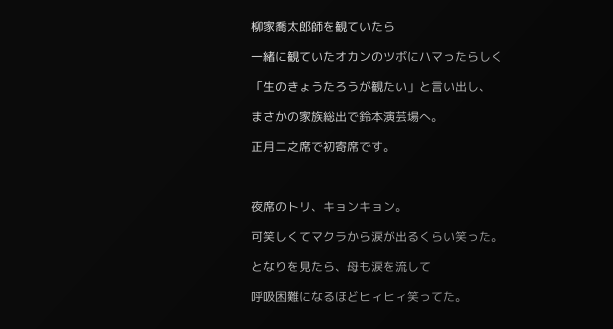柳家喬太郎師を観ていたら

一緒に観ていたオカンのツボにハマったらしく

「生のきょうたろうが観たい」と言い出し、

まさかの家族総出で鈴本演芸場へ。

正月ニ之席で初寄席です。



夜席のトリ、キョンキョン。

可笑しくてマクラから涙が出るくらい笑った。

となりを見たら、母も涙を流して

呼吸困難になるほどヒィヒィ笑ってた。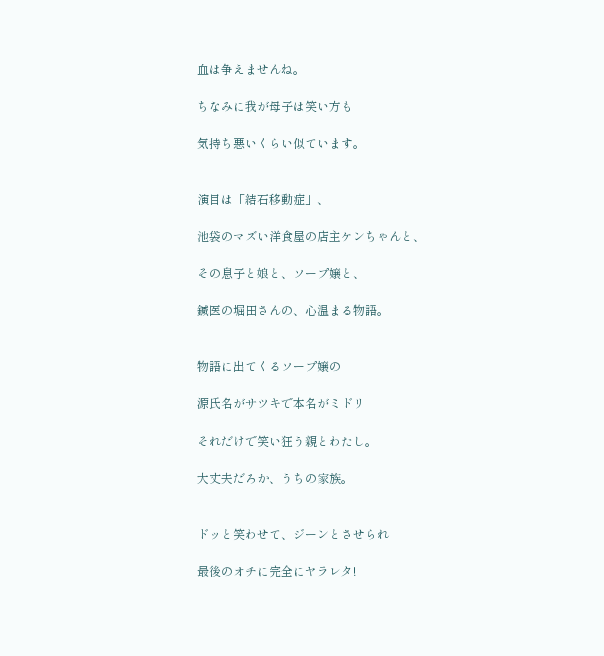血は争えませんね。

ちなみに我が母子は笑い方も

気持ち悪いくらい似ています。


演目は「結石移動症」、

池袋のマズい洋食屋の店主ケンちゃんと、

その息子と娘と、ソープ嬢と、

鍼医の堀田さんの、心温まる物語。


物語に出てくるソープ嬢の

源氏名がサツキで本名がミドリ

それだけで笑い狂う親とわたし。

大丈夫だろか、うちの家族。


ドッと笑わせて、ジーンとさせられ

最後のオチに完全にヤラレタ!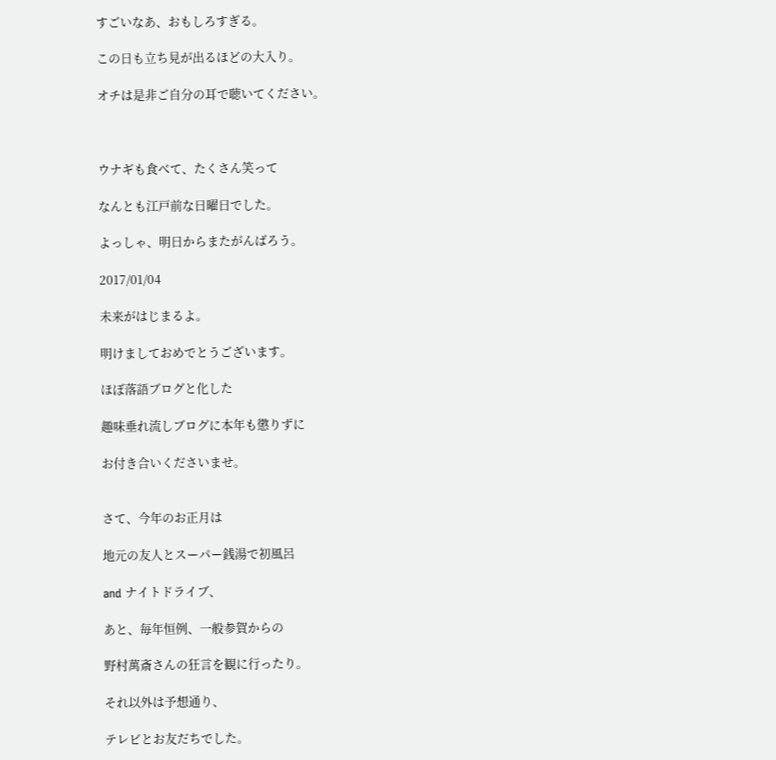すごいなあ、おもしろすぎる。

この日も立ち見が出るほどの大入り。

オチは是非ご自分の耳で聴いてください。



ウナギも食べて、たくさん笑って

なんとも江戸前な日曜日でした。

よっしゃ、明日からまたがんばろう。

2017/01/04

未来がはじまるよ。

明けましておめでとうございます。

ほぼ落語ブログと化した

趣味垂れ流しブログに本年も懲りずに

お付き合いくださいませ。


さて、今年のお正月は

地元の友人とスーパー銭湯で初風呂

and ナイトドライブ、

あと、毎年恒例、一般参賀からの

野村萬斎さんの狂言を観に行ったり。

それ以外は予想通り、

テレビとお友だちでした。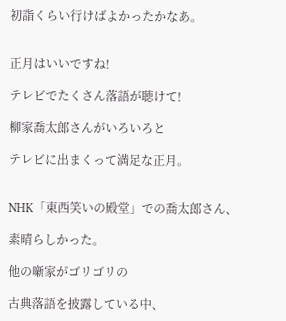初詣くらい行けばよかったかなあ。


正月はいいですね!

テレビでたくさん落語が聴けて!

柳家喬太郎さんがいろいろと

テレビに出まくって満足な正月。


NHK「東西笑いの殿堂」での喬太郎さん、

素晴らしかった。

他の噺家がゴリゴリの

古典落語を披露している中、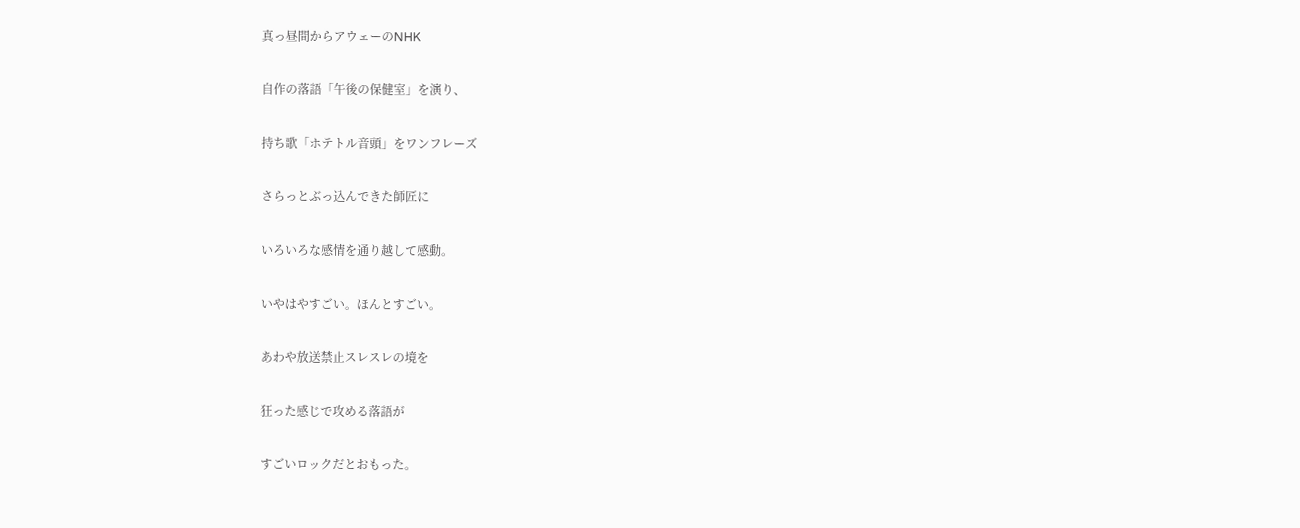真っ昼間からアウェーのNHK

自作の落語「午後の保健室」を演り、

持ち歌「ホテトル音頭」をワンフレーズ

さらっとぶっ込んできた師匠に

いろいろな感情を通り越して感動。

いやはやすごい。ほんとすごい。

あわや放送禁止スレスレの境を

狂った感じで攻める落語が

すごいロックだとおもった。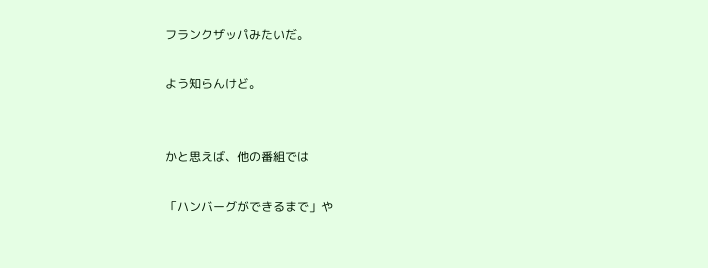フランクザッパみたいだ。

よう知らんけど。


かと思えば、他の番組では

「ハンバーグができるまで」や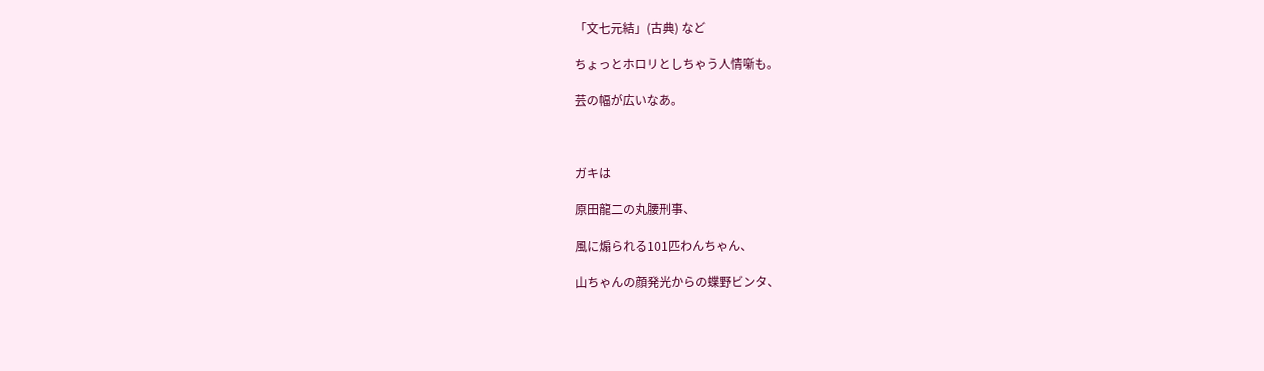「文七元結」(古典) など

ちょっとホロリとしちゃう人情噺も。

芸の幅が広いなあ。



ガキは

原田龍二の丸腰刑事、

風に煽られる101匹わんちゃん、

山ちゃんの顔発光からの蝶野ビンタ、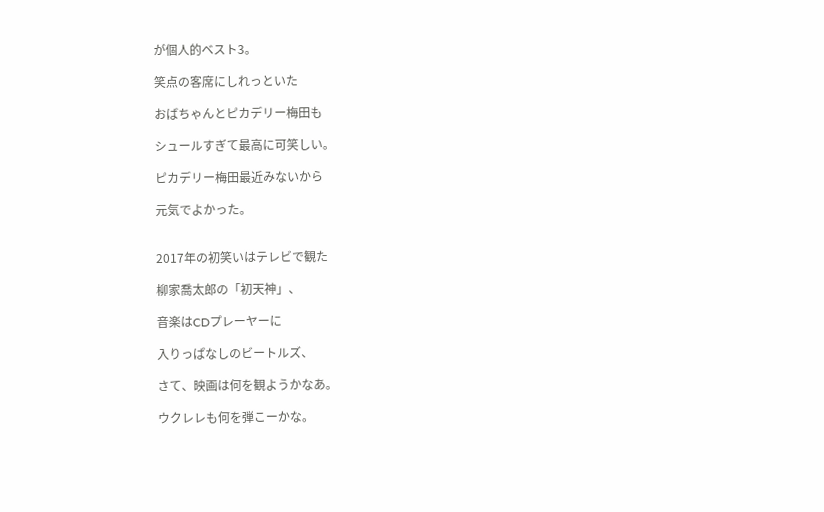が個人的ベスト3。

笑点の客席にしれっといた

おばちゃんとピカデリー梅田も

シュールすぎて最高に可笑しい。

ピカデリー梅田最近みないから

元気でよかった。


2017年の初笑いはテレビで観た

柳家喬太郎の「初天神」、

音楽はCDプレーヤーに

入りっぱなしのビートルズ、

さて、映画は何を観ようかなあ。

ウクレレも何を弾こーかな。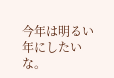今年は明るい年にしたいな。